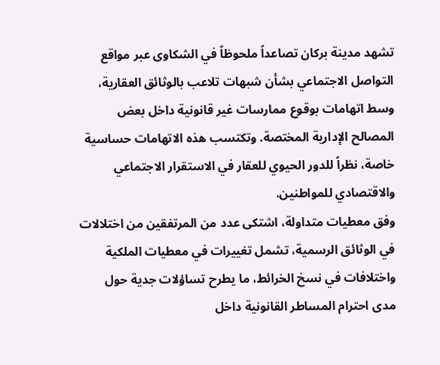تشهد مدينة بركان تصاعداً ملحوظاً في الشكاوى عبر مواقع التواصل الاجتماعي بشأن شبهات تلاعب بالوثائق العقارية، وسط اتهامات بوقوع ممارسات غير قانونية داخل بعض المصالح الإدارية المختصة. وتكتسب هذه الاتهامات حساسية خاصة، نظراً للدور الحيوي للعقار في الاستقرار الاجتماعي والاقتصادي للمواطنين.
وفق معطيات متداولة، اشتكى عدد من المرتفقين من اختلالات في الوثائق الرسمية، تشمل تغييرات في معطيات الملكية واختلافات في نسخ الخرائط، ما يطرح تساؤلات جدية حول مدى احترام المساطر القانونية داخل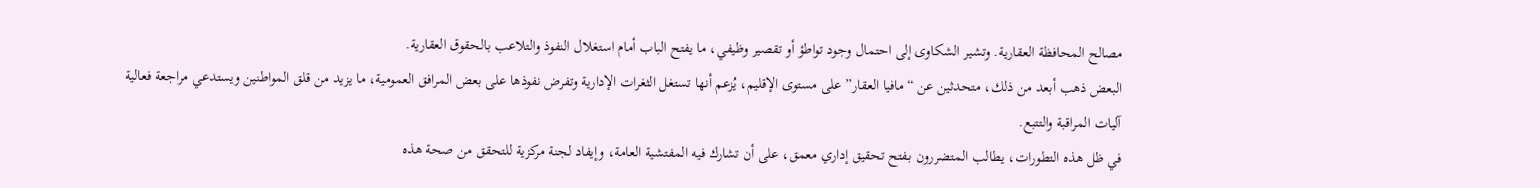مصالح المحافظة العقارية. وتشير الشكاوى إلى احتمال وجود تواطؤ أو تقصير وظيفي، ما يفتح الباب أمام استغلال النفوذ والتلاعب بالحقوق العقارية.
البعض ذهب أبعد من ذلك، متحدثين عن “مافيا العقار” على مستوى الإقليم، يُزعم أنها تستغل الثغرات الإدارية وتفرض نفوذها على بعض المرافق العمومية، ما يزيد من قلق المواطنين ويستدعي مراجعة فعالية آليات المراقبة والتتبع.
في ظل هذه التطورات، يطالب المتضررون بـفتح تحقيق إداري معمق، على أن تشارك فيه المفتشية العامة، وإيفاد لجنة مركزية للتحقق من صحة هذه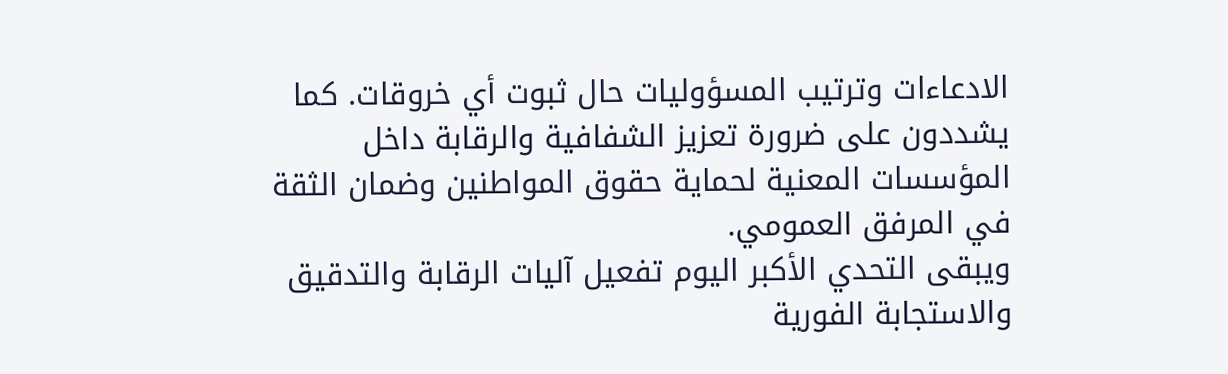الادعاءات وترتيب المسؤوليات حال ثبوت أي خروقات. كما يشددون على ضرورة تعزيز الشفافية والرقابة داخل المؤسسات المعنية لحماية حقوق المواطنين وضمان الثقة في المرفق العمومي.
ويبقى التحدي الأكبر اليوم تفعيل آليات الرقابة والتدقيق والاستجابة الفورية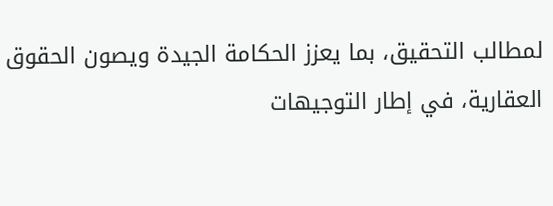لمطالب التحقيق، بما يعزز الحكامة الجيدة ويصون الحقوق العقارية، في إطار التوجيهات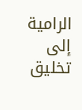الرامية إلى تخليق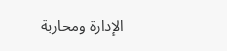الإدارة ومحاربة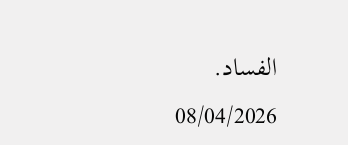الفساد.
08/04/2026